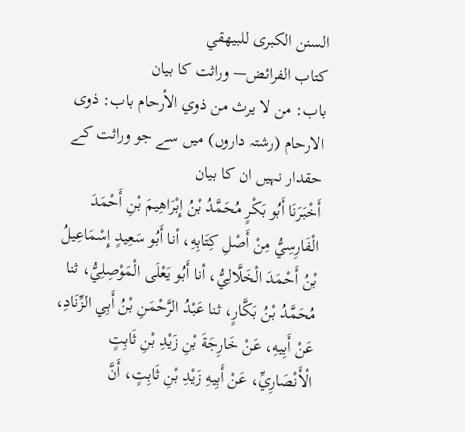السنن الكبرى للبيهقي
كتاب الفرائض— وراثت کا بیان
باب: من لا يرث من ذوي الأرحام باب: ذوی الارحام (رشتہ داروں) میں سے جو وراثت کے حقدار نہیں ان کا بیان
أَخْبَرَنَا أَبُو بَكْرٍ مُحَمَّدُ بْنُ إِبْرَاهِيمَ بْنِ أَحْمَدَ الْفَارِسِيُّ مِنْ أَصْلِ كِتَابِهِ، أنا أَبُو سَعِيدٍ إِسْمَاعِيلُ بْنُ أَحْمَدَ الْخَلَّالِيُّ، أنا أَبُو يَعْلَى الْمَوْصِلِيُّ، ثنا مُحَمَّدُ بْنُ بَكَّارٍ، ثنا عَبْدُ الرَّحْمَنِ بْنُ أَبِي الزِّنَادِ، عَنْ أَبِيهِ، عَنْ خَارِجَةَ بْنِ زَيْدِ بْنِ ثَابِتٍ الْأَنْصَارِيِّ، عَنْ أَبِيهِ زَيْدِ بْنِ ثَابِتٍ، أَنَّ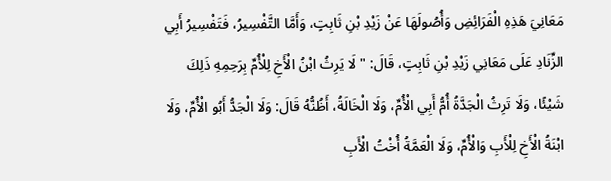مَعَانِيَ هَذِهِ الْفَرَائِضِ وَأُصُولَهَا عَنْ زَيْدِ بْنِ ثَابِتٍ، وَأَمَّا التَّفْسِيرُ، فَتَفْسِيرُ أَبِي الزِّنَادِ عَلَى مَعَانِي زَيْدِ بْنِ ثَابِتٍ، قَالَ: " لَا يَرِثُ ابْنُ الْأَخِ لِلْأُمِّ بِرَحِمِهِ ذَلِكَ شَيْئًا، وَلَا تَرِثُ الْجَدَّةُ أُمُّ أَبِي الْأُمِّ، وَلَا الْخَالَةُ، أَظُنُّهُ قَالَ: وَلَا الْجَدُّ أَبُو الْأُمِّ، وَلَا ابْنَةُ الْأَخِ لِلْأَبِ وَالْأُمِّ، وَلَا الْعَمَّةُ أُخْتُ الْأَبِ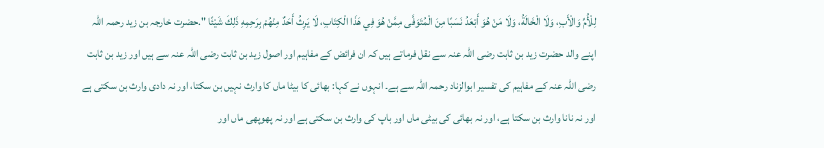لِلْأُمِّ وَالْأَبِ، وَلَا الْخَالَةُ، وَلَا مَنْ هُوَ أَبْعَدُ نَسَبًا مِنَ الْمُتَوَفَّى مِمَّنْ هُوَ فِي هَذَا الْكِتَابِ، لَا يَرِثُ أَحَدٌ مِنْهُمْ بِرَحِمِهِ ذَلِكَ شَيْئًا ".حضرت خارجہ بن زید رحمہ اللہ اپنے والد حضرت زید بن ثابت رضی اللہ عنہ سے نقل فرماتے ہیں کہ ان فرائض کے مفاہیم اور اصول زید بن ثابت رضی اللہ عنہ سے ہیں اور زید بن ثابت رضی اللہ عنہ کے مفاہیم کی تفسیر ابوالزناد رحمہ اللہ سے ہے۔ انہوں نے کہا: بھائی کا بیٹا ماں کا وارث نہیں بن سکتا، اور نہ دادی وارث بن سکتی ہے اور نہ نانا وارث بن سکتا ہے، اور نہ بھائی کی بیٹی ماں اور باپ کی وارث بن سکتی ہے اور نہ پھوپھی ماں اور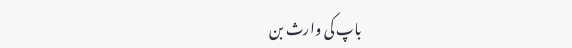باپ کی وارث بن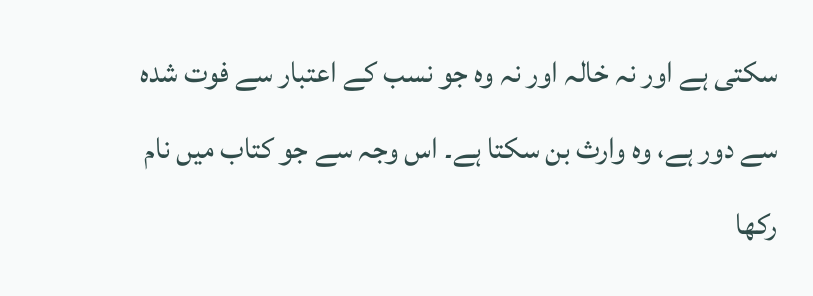سکتی ہے اور نہ خالہ اور نہ وہ جو نسب کے اعتبار سے فوت شدہ سے دور ہے، وہ وارث بن سکتا ہے۔ اس وجہ سے جو کتاب میں نام رکھا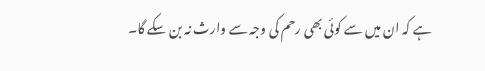ہے کہ ان میں سے کوئی بھی رحم کی وجہ سے وارث نہ بن سکے گا۔